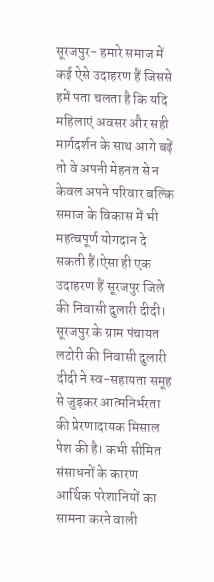सूरजपुर- हमारे समाज में कई ऐसे उदाहरण हैं जिससे हमें पता चलता है कि यदि महिलाएं अवसर और सही मार्गदर्शन के साथ आगे बढ़ें तो वे अपनी मेहनत से न केवल अपने परिवार बल्कि समाज के विकास में भी महत्वपूर्ण योगदान दे सकती हैं।ऐसा ही एक उदाहरण हैं सूरजपुर जिले की निवासी दुलारी दीदी। सूरजपुर के ग्राम पंचायत लटोरी की निवासी दुलारी दीदी ने स्व-सहायता समूह से जुड़कर आत्मनिर्भरता की प्रेरणादायक मिसाल पेश की है। कभी सीमित संसाधनों के कारण आर्थिक परेशानियों का सामना करने वाली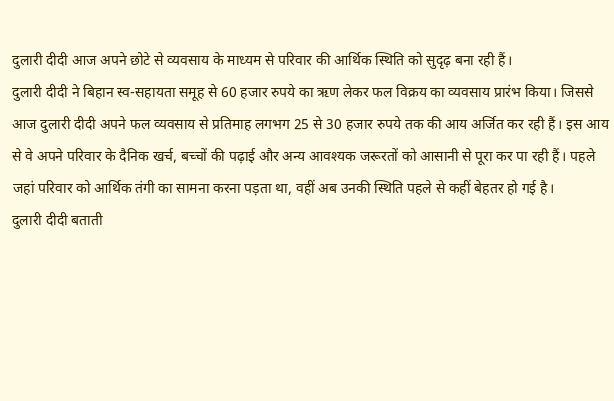दुलारी दीदी आज अपने छोटे से व्यवसाय के माध्यम से परिवार की आर्थिक स्थिति को सुदृढ़ बना रही हैं।
दुलारी दीदी ने बिहान स्व-सहायता समूह से 60 हजार रुपये का ऋण लेकर फल विक्रय का व्यवसाय प्रारंभ किया। जिससे आज दुलारी दीदी अपने फल व्यवसाय से प्रतिमाह लगभग 25 से 30 हजार रुपये तक की आय अर्जित कर रही हैं। इस आय से वे अपने परिवार के दैनिक खर्च, बच्चों की पढ़ाई और अन्य आवश्यक जरूरतों को आसानी से पूरा कर पा रही हैं। पहले जहां परिवार को आर्थिक तंगी का सामना करना पड़ता था, वहीं अब उनकी स्थिति पहले से कहीं बेहतर हो गई है।
दुलारी दीदी बताती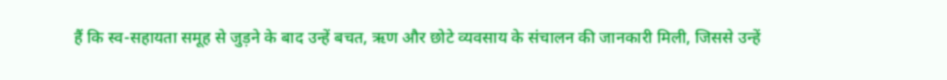हैं कि स्व-सहायता समूह से जुड़ने के बाद उन्हें बचत, ऋण और छोटे व्यवसाय के संचालन की जानकारी मिली, जिससे उन्हें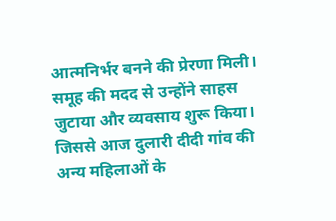आत्मनिर्भर बनने की प्रेरणा मिली। समूह की मदद से उन्होंने साहस जुटाया और व्यवसाय शुरू किया। जिससे आज दुलारी दीदी गांव की अन्य महिलाओं के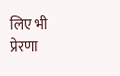लिए भी प्रेरणा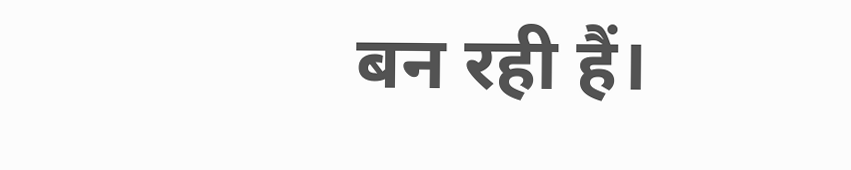बन रही हैं।